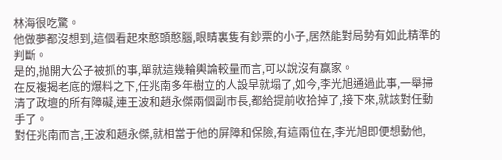林海很吃驚。
他做夢都沒想到,這個看起來憨頭憨腦,眼睛裏隻有鈔票的小子,居然能對局勢有如此精準的判斷。
是的,抛開大公子被抓的事,單就這幾輪輿論較量而言,可以說沒有赢家。
在反複揭老底的爆料之下,任兆南多年樹立的人設早就塌了,如今,李光旭通過此事,一舉掃清了政壇的所有障礙,連王波和趙永傑兩個副市長,都給提前收拾掉了,接下來,就該對任動手了。
對任兆南而言,王波和趙永傑,就相當于他的屏障和保險,有這兩位在,李光旭即便想動他,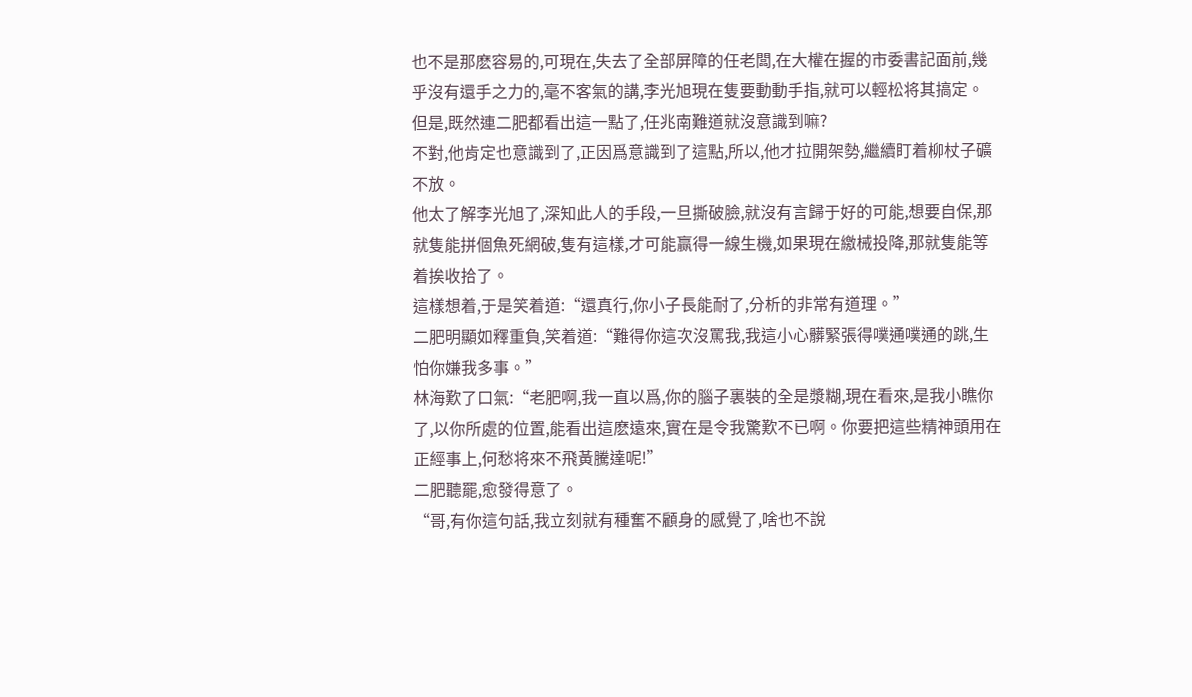也不是那麽容易的,可現在,失去了全部屏障的任老闆,在大權在握的市委書記面前,幾乎沒有還手之力的,毫不客氣的講,李光旭現在隻要動動手指,就可以輕松将其搞定。
但是,既然連二肥都看出這一點了,任兆南難道就沒意識到嘛?
不對,他肯定也意識到了,正因爲意識到了這點,所以,他才拉開架勢,繼續盯着柳杖子礦不放。
他太了解李光旭了,深知此人的手段,一旦撕破臉,就沒有言歸于好的可能,想要自保,那就隻能拼個魚死網破,隻有這樣,才可能赢得一線生機,如果現在繳械投降,那就隻能等着挨收拾了。
這樣想着,于是笑着道:“還真行,你小子長能耐了,分析的非常有道理。”
二肥明顯如釋重負,笑着道:“難得你這次沒罵我,我這小心髒緊張得噗通噗通的跳,生怕你嫌我多事。”
林海歎了口氣:“老肥啊,我一直以爲,你的腦子裏裝的全是漿糊,現在看來,是我小瞧你了,以你所處的位置,能看出這麽遠來,實在是令我驚歎不已啊。你要把這些精神頭用在正經事上,何愁将來不飛黃騰達呢!”
二肥聽罷,愈發得意了。
“哥,有你這句話,我立刻就有種奮不顧身的感覺了,啥也不說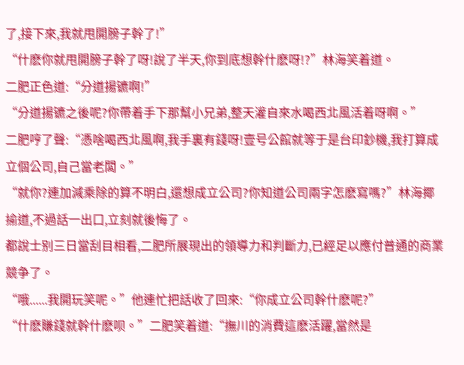了,接下來,我就甩開膀子幹了!”
“什麽你就甩開膀子幹了呀!說了半天,你到底想幹什麽呀!?”林海笑着道。
二肥正色道:“分道揚镳啊!”
“分道揚镳之後呢?你帶着手下那幫小兄弟,整天灌自來水喝西北風活着呀啊。”
二肥哼了聲:“憑啥喝西北風啊,我手裏有錢呀!壹号公館就等于是台印鈔機,我打算成立個公司,自己當老闆。”
“就你?連加減乘除的算不明白,還想成立公司?你知道公司兩字怎麽寫嗎?”林海揶揄道,不過話一出口,立刻就後悔了。
都說士别三日當刮目相看,二肥所展現出的領導力和判斷力,已經足以應付普通的商業競争了。
“哦......我開玩笑呢。”他連忙把話收了回來:“你成立公司幹什麽呢?”
“什麽賺錢就幹什麽呗。”二肥笑着道:“撫川的消費這麽活躍,當然是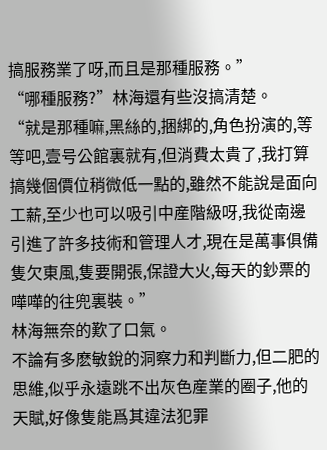搞服務業了呀,而且是那種服務。”
“哪種服務?”林海還有些沒搞清楚。
“就是那種嘛,黑絲的,捆綁的,角色扮演的,等等吧,壹号公館裏就有,但消費太貴了,我打算搞幾個價位稍微低一點的,雖然不能說是面向工薪,至少也可以吸引中産階級呀,我從南邊引進了許多技術和管理人才,現在是萬事俱備隻欠東風,隻要開張,保證大火,每天的鈔票的嘩嘩的往兜裏裝。”
林海無奈的歎了口氣。
不論有多麽敏銳的洞察力和判斷力,但二肥的思維,似乎永遠跳不出灰色産業的圈子,他的天賦,好像隻能爲其違法犯罪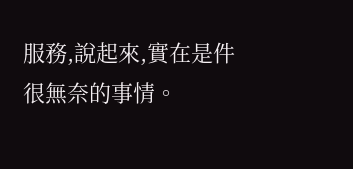服務,說起來,實在是件很無奈的事情。